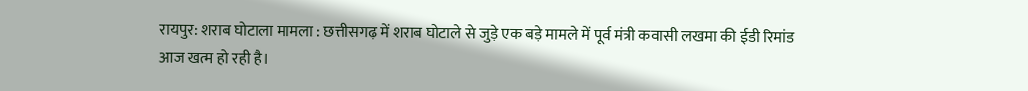रायपुर: शराब घोटाला मामला : छत्तीसगढ़ में शराब घोटाले से जुड़े एक बड़े मामले में पूर्व मंत्री कवासी लखमा की ईडी रिमांड आज खत्म हो रही है।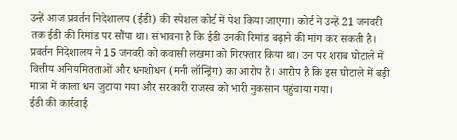उन्हें आज प्रवर्तन निदेशालय (ईडी) की स्पेशल कोर्ट में पेश किया जाएगा। कोर्ट ने उन्हें 21 जनवरी तक ईडी की रिमांड पर सौंपा था। संभावना है कि ईडी उनकी रिमांड बढ़ाने की मांग कर सकती है।
प्रवर्तन निदेशालय ने 15 जनवरी को कवासी लखमा को गिरफ्तार किया था। उन पर शराब घोटाले में वित्तीय अनियमितताओं और धनशोधन (मनी लॉन्ड्रिंग) का आरोप है। आरोप है कि इस घोटाले में बड़ी मात्रा में काला धन जुटाया गया और सरकारी राजस्व को भारी नुकसान पहुंचाया गया।
ईडी की कार्रवाई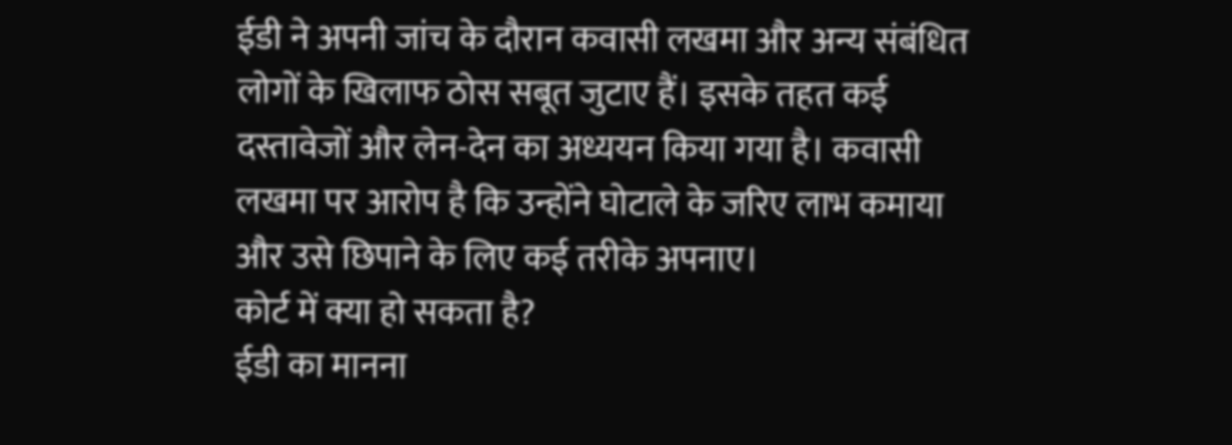ईडी ने अपनी जांच के दौरान कवासी लखमा और अन्य संबंधित लोगों के खिलाफ ठोस सबूत जुटाए हैं। इसके तहत कई दस्तावेजों और लेन-देन का अध्ययन किया गया है। कवासी लखमा पर आरोप है कि उन्होंने घोटाले के जरिए लाभ कमाया और उसे छिपाने के लिए कई तरीके अपनाए।
कोर्ट में क्या हो सकता है?
ईडी का मानना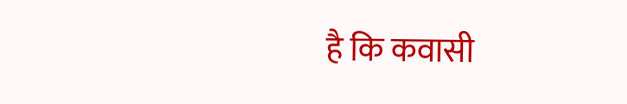है कि कवासी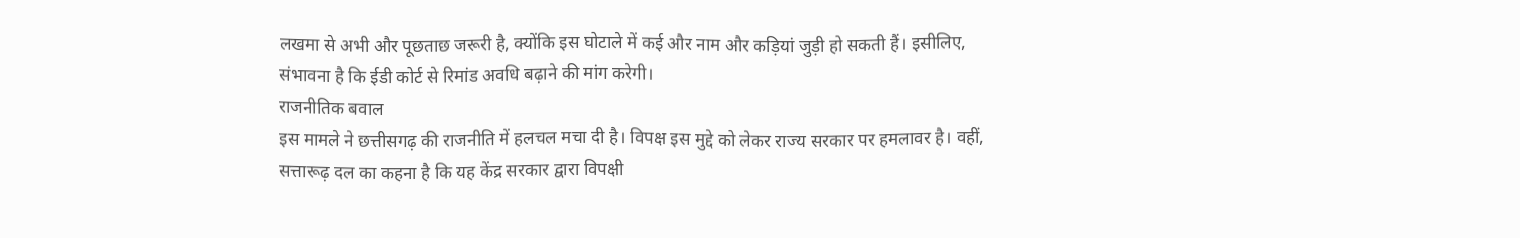लखमा से अभी और पूछताछ जरूरी है, क्योंकि इस घोटाले में कई और नाम और कड़ियां जुड़ी हो सकती हैं। इसीलिए, संभावना है कि ईडी कोर्ट से रिमांड अवधि बढ़ाने की मांग करेगी।
राजनीतिक बवाल
इस मामले ने छत्तीसगढ़ की राजनीति में हलचल मचा दी है। विपक्ष इस मुद्दे को लेकर राज्य सरकार पर हमलावर है। वहीं, सत्तारूढ़ दल का कहना है कि यह केंद्र सरकार द्वारा विपक्षी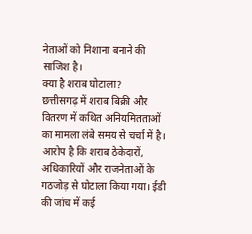नेताओं को निशाना बनाने की साजिश है।
क्या है शराब घोटाला?
छत्तीसगढ़ में शराब बिक्री और वितरण में कथित अनियमितताओं का मामला लंबे समय से चर्चा में है। आरोप है कि शराब ठेकेदारों, अधिकारियों और राजनेताओं के गठजोड़ से घोटाला किया गया। ईडी की जांच में कई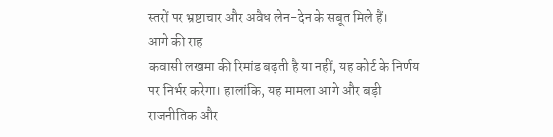स्तरों पर भ्रष्टाचार और अवैध लेन-देन के सबूत मिले हैं।
आगे की राह
कवासी लखमा की रिमांड बढ़ती है या नहीं, यह कोर्ट के निर्णय पर निर्भर करेगा। हालांकि, यह मामला आगे और बड़ी राजनीतिक और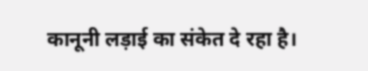कानूनी लड़ाई का संकेत दे रहा है।